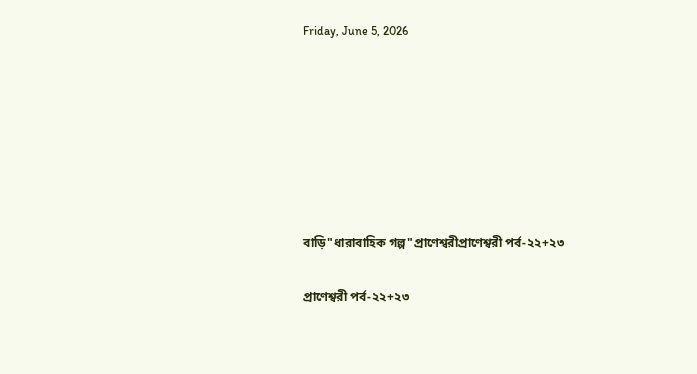Friday, June 5, 2026







বাড়ি"ধারাবাহিক গল্প"প্রাণেশ্বরীপ্রাণেশ্বরী পর্ব-২২+২৩

প্রাণেশ্বরী পর্ব-২২+২৩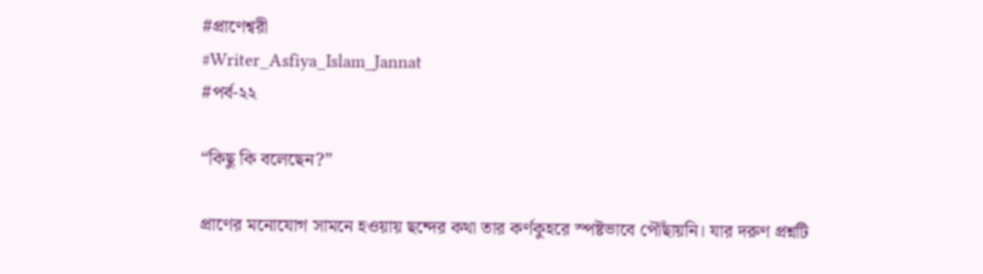#প্রাণেশ্বরী
#Writer_Asfiya_Islam_Jannat
#পর্ব-২২

“কিছু কি বলেছেন?”

প্রাণের মনোযোগ সামনে হওয়ায় ছন্দের কথা তার কর্ণকুহরে স্পষ্টভাবে পৌঁছায়নি। যার দরুণ প্রশ্নটি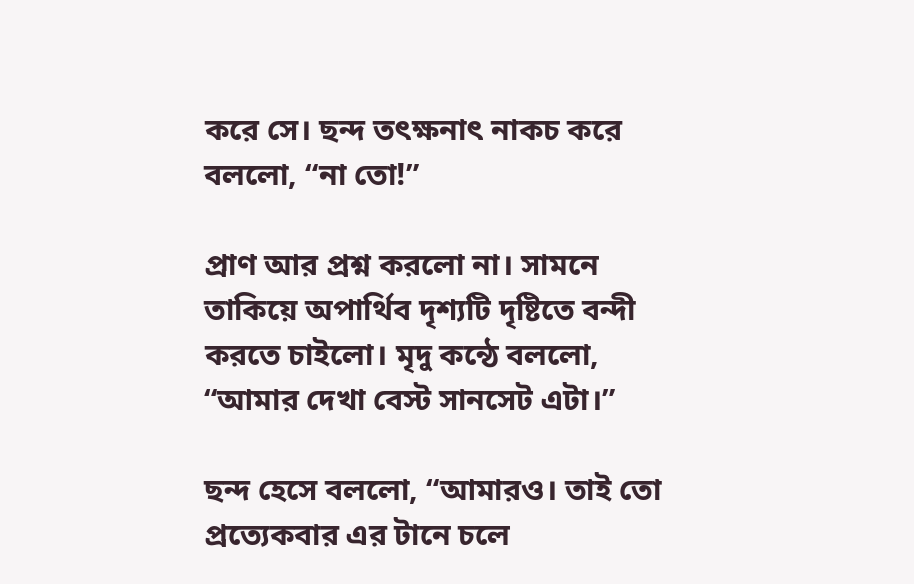করে সে। ছন্দ তৎক্ষনাৎ নাকচ করে বললো, “না তো!”

প্রাণ আর প্রশ্ন করলো না। সামনে তাকিয়ে অপার্থিব দৃশ্যটি দৃষ্টিতে বন্দী করতে চাইলো। মৃদু কন্ঠে বললো, “আমার দেখা বেস্ট সানসেট এটা।”

ছন্দ হেসে বললো, “আমারও। তাই তো প্রত্যেকবার এর টানে চলে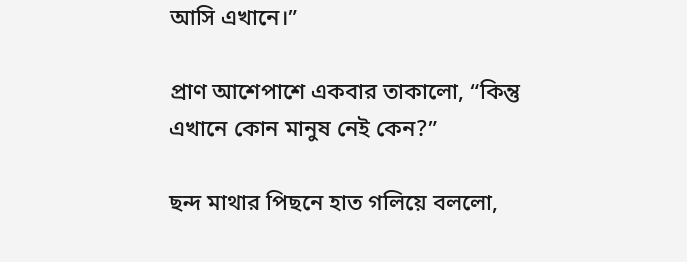আসি এখানে।”

প্রাণ আশেপাশে একবার তাকালো, “কিন্তু এখানে কোন মানুষ নেই কেন?”

ছন্দ মাথার পিছনে হাত গলিয়ে বললো,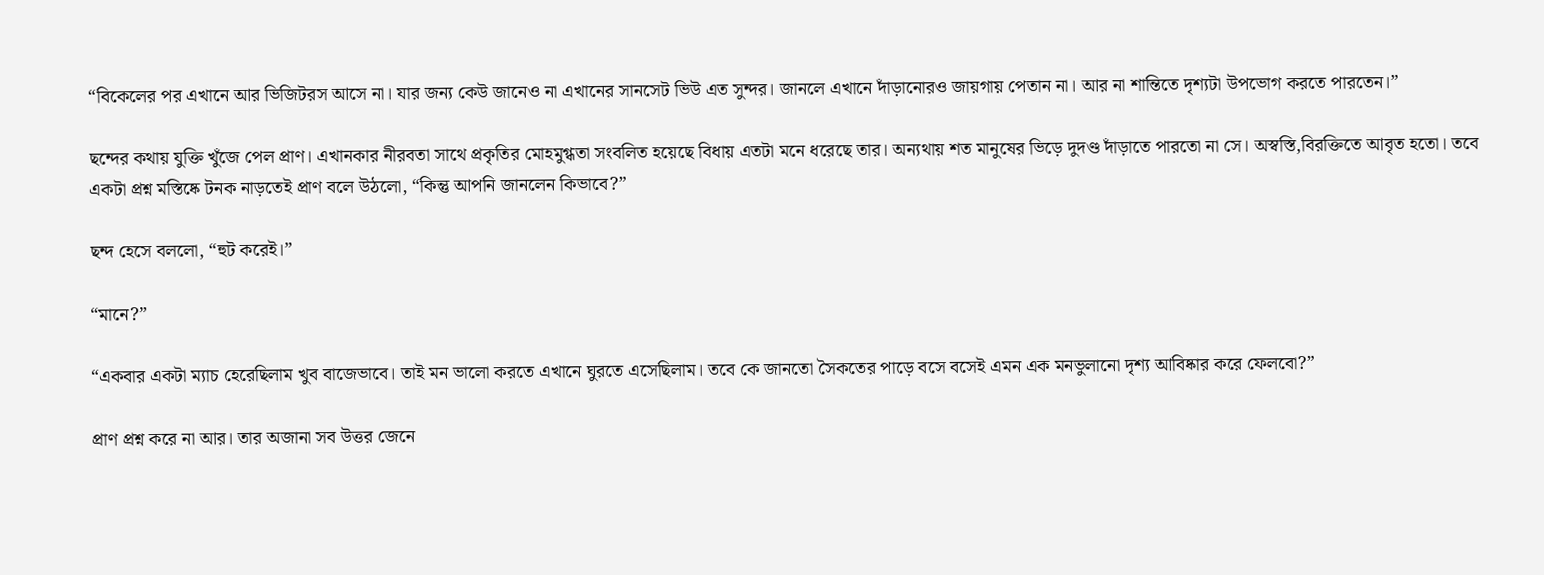“বিকেলের পর এখানে আর ভিজিটরস আসে না। যার জন্য কেউ জানেও না এখানের সানসেট ভিউ এত সুন্দর। জানলে এখানে দাঁড়ানোরও জায়গায় পেতান না। আর না শান্তিতে দৃশ্যটা উপভোগ করতে পারতেন।”

ছন্দের কথায় যুক্তি খুঁজে পেল প্রাণ। এখানকার নীরবতা সাথে প্রকৃতির মোহমুগ্ধতা সংবলিত হয়েছে বিধায় এতটা মনে ধরেছে তার। অন্যথায় শত মানুষের ভিড়ে দুদণ্ড দাঁড়াতে পারতো না সে। অস্বস্তি,বিরক্তিতে আবৃত হতো। তবে একটা প্রশ্ন মস্তিষ্কে টনক নাড়তেই প্রাণ বলে উঠলো, “কিন্তু আপনি জানলেন কিভাবে?”

ছন্দ হেসে বললো, “হুট করেই।”

“মানে?”

“একবার একটা ম্যাচ হেরেছিলাম খুব বাজেভাবে। তাই মন ভালো করতে এখানে ঘুরতে এসেছিলাম। তবে কে জানতো সৈকতের পাড়ে বসে বসেই এমন এক মনভুলানো দৃশ্য আবিষ্কার করে ফেলবো?”

প্রাণ প্রশ্ন করে না আর। তার অজানা সব উত্তর জেনে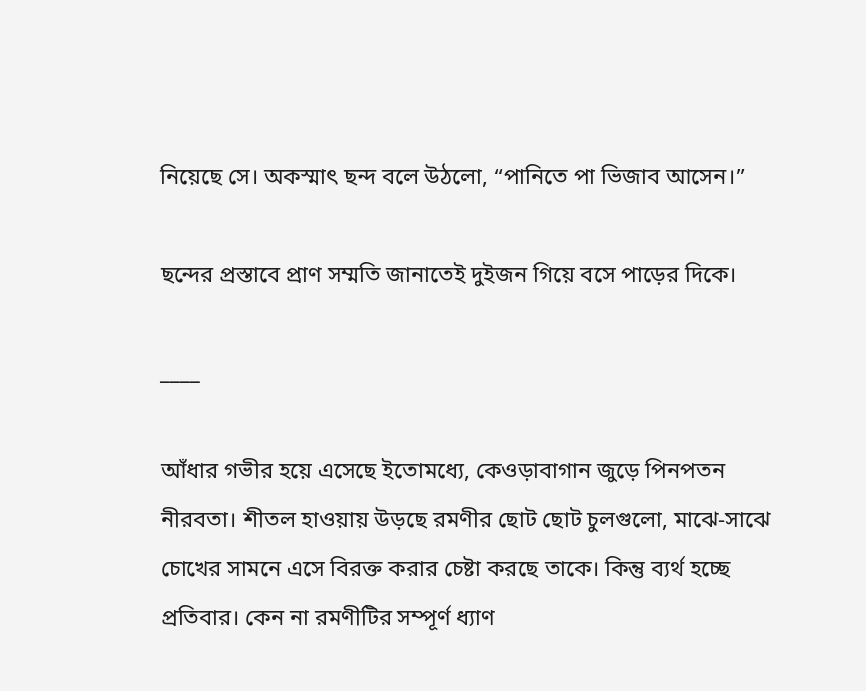নিয়েছে সে। অকস্মাৎ ছন্দ বলে উঠলো, “পানিতে পা ভিজাব আসেন।”

ছন্দের প্রস্তাবে প্রাণ সম্মতি জানাতেই দুইজন গিয়ে বসে পাড়ের দিকে।

____

আঁধার গভীর হয়ে এসেছে ইতোমধ্যে, কেওড়াবাগান জুড়ে পিনপতন নীরবতা। শীতল হাওয়ায় উড়ছে রমণীর ছোট ছোট চুলগুলো, মাঝে-সাঝে চোখের সামনে এসে বিরক্ত করার চেষ্টা করছে তাকে। কিন্তু ব্যর্থ হচ্ছে প্রতিবার। কেন না রমণীটির সম্পূর্ণ ধ্যাণ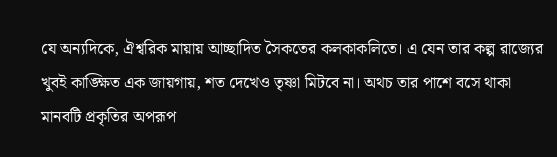যে অন্যদিকে, ঐশ্বরিক মায়ায় আচ্ছাদিত সৈকতের কলকাকলিতে। এ যেন তার কল্প রাজ্যের খুবই কাঙ্ক্ষিত এক জায়গায়, শত দেখেও তৃষ্ণা মিটবে না। অথচ তার পাশে বসে থাকা মানবটি প্রকৃতির অপরূপ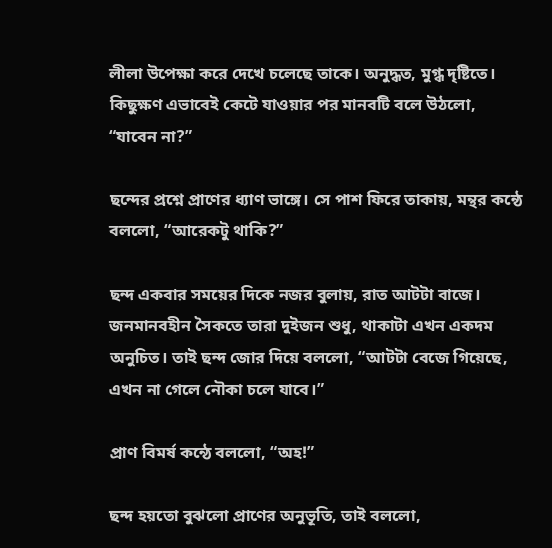লীলা উপেক্ষা করে দেখে চলেছে তাকে। অনুদ্ধত, মুগ্ধ দৃষ্টিতে। কিছুক্ষণ এভাবেই কেটে যাওয়ার পর মানবটি বলে উঠলো, “যাবেন না?”

ছন্দের প্রশ্নে প্রাণের ধ্যাণ ভাঙ্গে। সে পাশ ফিরে তাকায়, মন্থর কন্ঠে বললো, “আরেকটু থাকি?”

ছন্দ একবার সময়ের দিকে নজর বুলায়, রাত আটটা বাজে। জনমানবহীন সৈকতে তারা দুইজন শুধু, থাকাটা এখন একদম অনুচিত। তাই ছন্দ জোর দিয়ে বললো, “আটটা বেজে গিয়েছে, এখন না গেলে নৌকা চলে যাবে।”

প্রাণ বিমর্ষ কন্ঠে বললো, “অহ!”

ছন্দ হয়তো বুঝলো প্রাণের অনুভূতি, তাই বললো,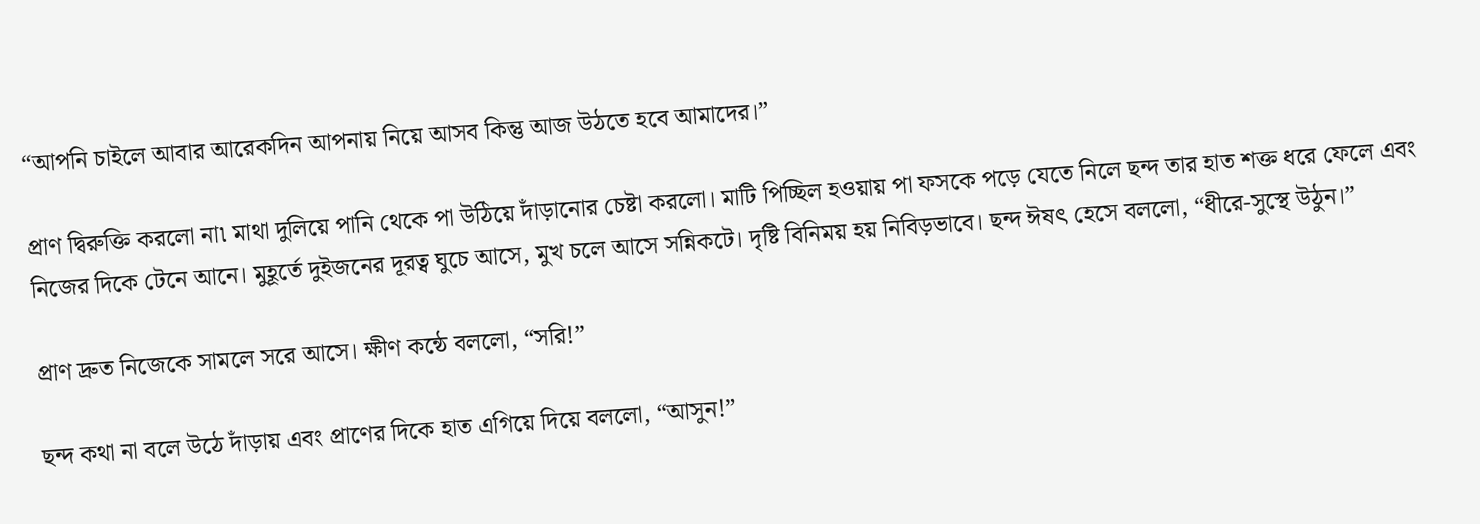“আপনি চাইলে আবার আরেকদিন আপনায় নিয়ে আসব কিন্তু আজ উঠতে হবে আমাদের।”

প্রাণ দ্বিরুক্তি করলো না৷ মাথা দুলিয়ে পানি থেকে পা উঠিয়ে দাঁড়ানোর চেষ্টা করলো। মাটি পিচ্ছিল হওয়ায় পা ফসকে পড়ে যেতে নিলে ছন্দ তার হাত শক্ত ধরে ফেলে এবং নিজের দিকে টেনে আনে। মুহূর্তে দুইজনের দূরত্ব ঘুচে আসে, মুখ চলে আসে সন্নিকটে। দৃষ্টি বিনিময় হয় নিবিড়ভাবে। ছন্দ ঈষৎ হেসে বললো, “ধীরে-সুস্থে উঠুন।”

প্রাণ দ্রুত নিজেকে সামলে সরে আসে। ক্ষীণ কন্ঠে বললো, “সরি!”

ছন্দ কথা না বলে উঠে দাঁড়ায় এবং প্রাণের দিকে হাত এগিয়ে দিয়ে বললো, “আসুন!”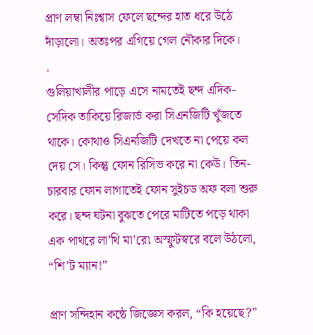প্রাণ লম্বা নিঃশ্বাস ফেলে ছন্দের হাত ধরে উঠে দাঁড়ালো। অতঃপর এগিয়ে গেল নৌকার দিকে।
.
গুলিয়াখালীর পাড়ে এসে নামতেই ছন্দ এদিক-সেদিক তাকিয়ে রিজার্ভ করা সিএনজিটি খুঁজতে থাকে। কোথাও সিএনজিটি দেখতে না পেয়ে কল দেয় সে। কিন্তু ফোন রিসিভ করে না কেউ। তিন-চারবার ফোন লাগাতেই ফোন সুইচড অফ বলা শুরু করে। ছন্দ ঘটনা বুঝতে পেরে মাটিতে পড়ে থাকা এক পাথরে লা’থি মা’রে৷ অস্ফুটস্বরে বলে উঠলো, “শি’ট ম্যান!”

প্রাণ সন্দিহান কন্ঠে জিজ্ঞেস করল, “কি হয়েছে?”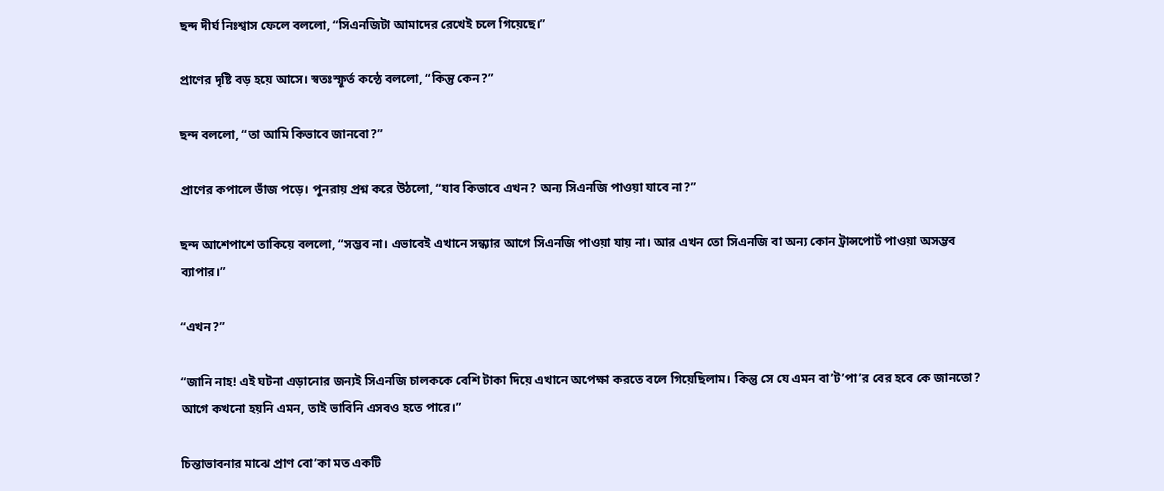ছন্দ দীর্ঘ নিঃশ্বাস ফেলে বললো, “সিএনজিটা আমাদের রেখেই চলে গিয়েছে।”

প্রাণের দৃষ্টি বড় হয়ে আসে। স্বতঃস্ফূর্ত কন্ঠে বললো, “কিন্তু কেন?”

ছন্দ বললো, “তা আমি কিভাবে জানবো?”

প্রাণের কপালে ভাঁজ পড়ে। পুনরায় প্রশ্ন করে উঠলো, “যাব কিভাবে এখন? অন্য সিএনজি পাওয়া যাবে না?”

ছন্দ আশেপাশে তাকিয়ে বললো, “সম্ভব না। এভাবেই এখানে সন্ধ্যার আগে সিএনজি পাওয়া যায় না। আর এখন তো সিএনজি বা অন্য কোন ট্রান্সপোর্ট পাওয়া অসম্ভব ব্যাপার।”

“এখন?”

“জানি নাহ! এই ঘটনা এড়ানোর জন্যই সিএনজি চালককে বেশি টাকা দিয়ে এখানে অপেক্ষা করতে বলে গিয়েছিলাম। কিন্তু সে যে এমন বা’ট’পা’র বের হবে কে জানতো? আগে কখনো হয়নি এমন, তাই ভাবিনি এসবও হতে পারে।”

চিন্তাভাবনার মাঝে প্রাণ বো’কা মত একটি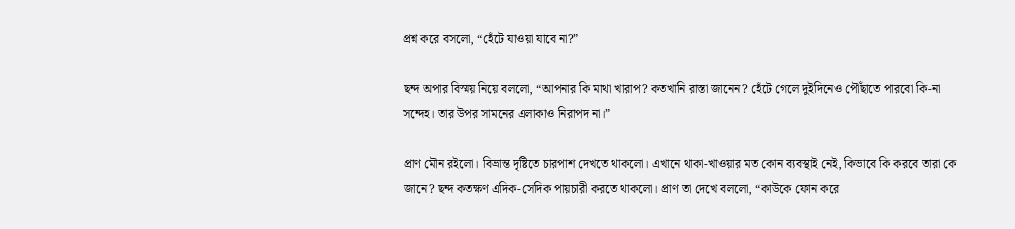প্রশ্ন করে বসলো, “হেঁটে যাওয়া যাবে না?”

ছন্দ অপার বিস্ময় নিয়ে বললো, “আপনার কি মাথা খারাপ? কতখানি রাস্তা জানেন? হেঁটে গেলে দুইদিনেও পৌঁছাতে পারবো কি-না সন্দেহ। তার উপর সামনের এলাকাও নিরাপদ না।”

প্রাণ মৌন রইলো। বিভ্রান্ত দৃষ্টিতে চারপাশ দেখতে থাকলো। এখানে থাকা-খাওয়ার মত কোন ব্যবস্থাই নেই, কিভাবে কি করবে তারা কে জানে? ছন্দ কতক্ষণ এদিক-সেদিক পায়চারী করতে থাকলো। প্রাণ তা দেখে বললো, “কাউকে ফোন করে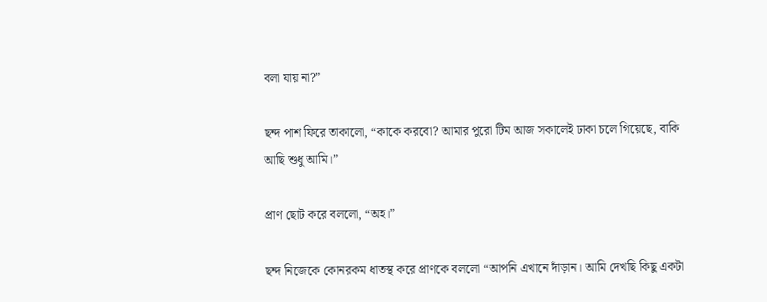বলা যায় না?”

ছন্দ পাশ ফিরে তাকালো, “কাকে করবো? আমার পুরো টিম আজ সকালেই ঢাকা চলে গিয়েছে, বাকি আছি শুধু আমি।”

প্রাণ ছোট করে বললো, “অহ।”

ছন্দ নিজেকে কোনরকম ধাতস্থ করে প্রাণকে বললো “আপনি এখানে দাঁড়ান। আমি দেখছি কিছু একটা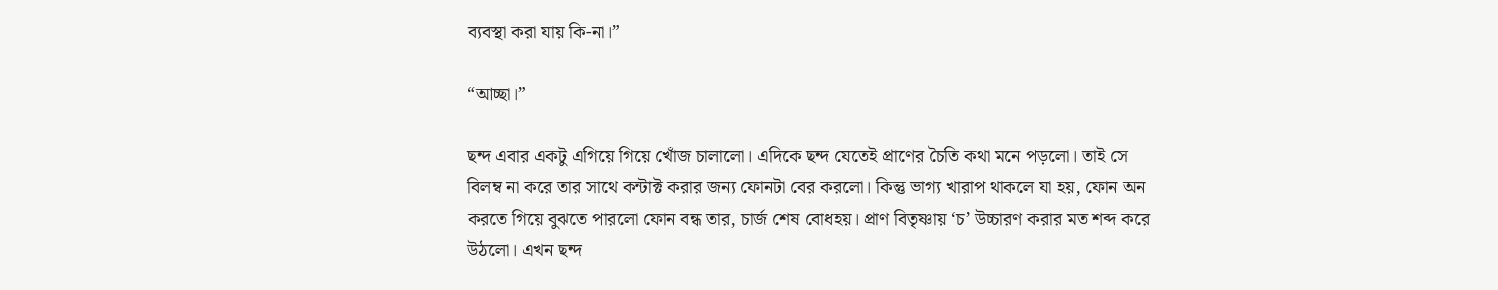ব্যবস্থা করা যায় কি-না।”

“আচ্ছা।”

ছন্দ এবার একটু এগিয়ে গিয়ে খোঁজ চালালো। এদিকে ছন্দ যেতেই প্রাণের চৈতি কথা মনে পড়লো। তাই সে বিলম্ব না করে তার সাথে কন্টাক্ট করার জন্য ফোনটা বের করলো। কিন্তু ভাগ্য খারাপ থাকলে যা হয়, ফোন অন করতে গিয়ে বুঝতে পারলো ফোন বন্ধ তার, চার্জ শেষ বোধহয়। প্রাণ বিতৃষ্ণায় ‘চ’ উচ্চারণ করার মত শব্দ করে উঠলো। এখন ছন্দ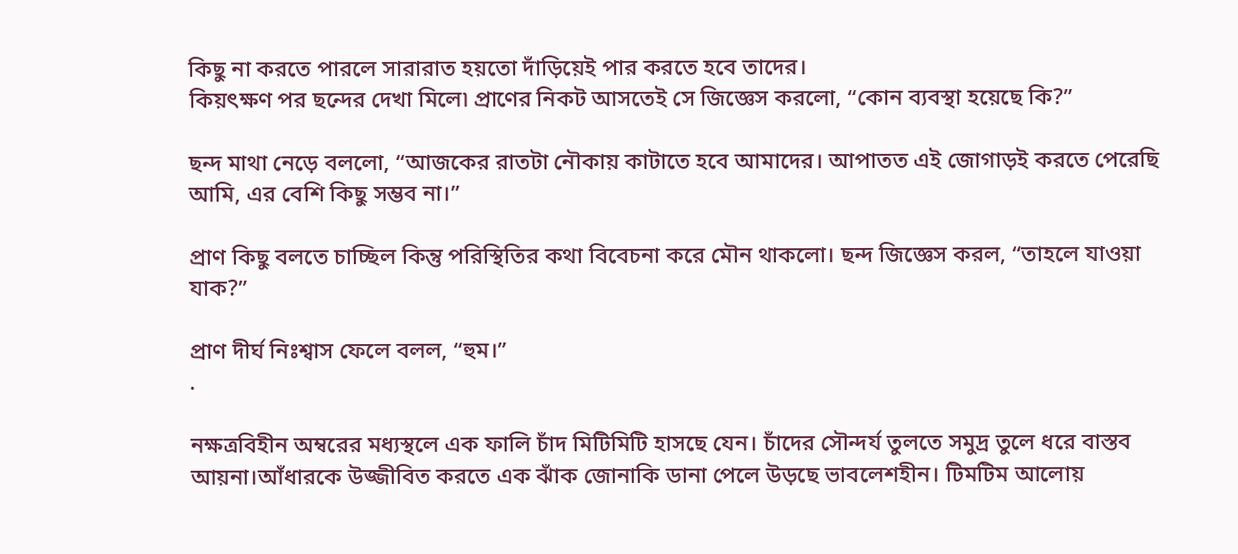কিছু না করতে পারলে সারারাত হয়তো দাঁড়িয়েই পার করতে হবে তাদের।
কিয়ৎক্ষণ পর ছন্দের দেখা মিলে৷ প্রাণের নিকট আসতেই সে জিজ্ঞেস করলো, “কোন ব্যবস্থা হয়েছে কি?”

ছন্দ মাথা নেড়ে বললো, “আজকের রাতটা নৌকায় কাটাতে হবে আমাদের। আপাতত এই জোগাড়ই করতে পেরেছি আমি, এর বেশি কিছু সম্ভব না।”

প্রাণ কিছু বলতে চাচ্ছিল কিন্তু পরিস্থিতির কথা বিবেচনা করে মৌন থাকলো। ছন্দ জিজ্ঞেস করল, “তাহলে যাওয়া যাক?”

প্রাণ দীর্ঘ নিঃশ্বাস ফেলে বলল, “হুম।”
.

নক্ষত্রবিহীন অম্বরের মধ্যস্থলে এক ফালি চাঁদ মিটিমিটি হাসছে যেন। চাঁদের সৌন্দর্য তুলতে সমুদ্র তুলে ধরে বাস্তব আয়না।আঁধারকে উজ্জীবিত করতে এক ঝাঁক জোনাকি ডানা পেলে উড়ছে ভাবলেশহীন। টিমটিম আলোয়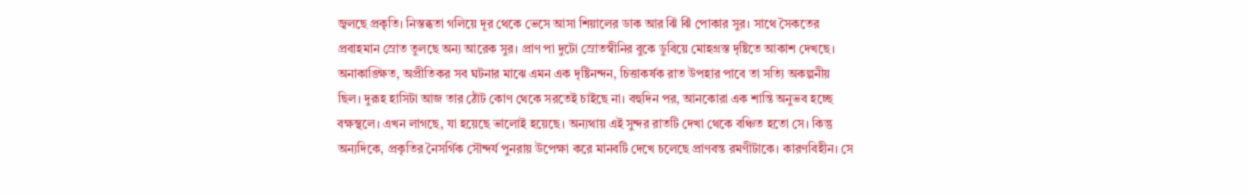জ্বলছে প্রকৃতি। নিস্তব্ধতা গলিয়ে দূর থেকে ভেসে আসা শিয়ালের ডাক আর ঝিঁ ঝিঁ পোকার সুর। সাথে সৈকতের প্রবাহমান স্রোত তুলছে অন্য আরেক সুর। প্রাণ পা দুটো স্রোতস্বীনির বুকে ডুবিয়ে মোহগ্রস্ত দৃষ্টিতে আকাশ দেখছে। অনাকাঙ্ক্ষিত, অপ্রীতিকর সব ঘটনার মাঝে এমন এক দৃষ্টিনন্দন, চিত্তাকর্ষক রাত উপহার পাবে তা সত্যি অকল্পনীয় ছিল। দুরূহ হাসিটা আজ তার ঠোঁট কোণ থেকে সরতেই চাইছে না। বহুদিন পর, আনকোরা এক শান্তি অনুভব হচ্ছে বক্ষস্থলে। এখন লাগছে, যা হয়েছে ভালোই হয়েছে। অন্যথায় এই সুন্দর রাতটি দেখা থেকে বঞ্চিত হতো সে। কিন্তু অন্যদিকে, প্রকৃতির নৈসর্গিক সৌন্দর্য পুনরায় উপেক্ষা করে মানবটি দেখে চলেছে প্রাণবন্ত রমণীটাকে। কারণবিহীন। সে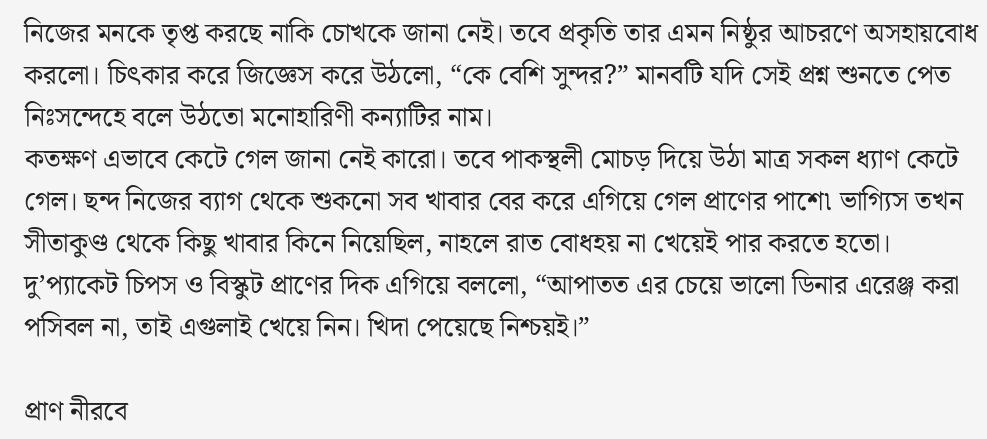নিজের মনকে তৃপ্ত করছে নাকি চোখকে জানা নেই। তবে প্রকৃতি তার এমন নিষ্ঠুর আচরণে অসহায়বোধ করলো। চিৎকার করে জিজ্ঞেস করে উঠলো, “কে বেশি সুন্দর?” মানবটি যদি সেই প্রশ্ন শুনতে পেত নিঃসন্দেহে বলে উঠতো মনোহারিণী কন্যাটির নাম।
কতক্ষণ এভাবে কেটে গেল জানা নেই কারো। তবে পাকস্থলী মোচড় দিয়ে উঠা মাত্র সকল ধ্যাণ কেটে গেল। ছন্দ নিজের ব্যাগ থেকে শুকনো সব খাবার বের করে এগিয়ে গেল প্রাণের পাশে৷ ভাগ্যিস তখন সীতাকুণ্ড থেকে কিছু খাবার কিনে নিয়েছিল, নাহলে রাত বোধহয় না খেয়েই পার করতে হতো। দু’প্যাকেট চিপস ও বিস্কুট প্রাণের দিক এগিয়ে বললো, “আপাতত এর চেয়ে ভালো ডিনার এরেঞ্জ করা পসিবল না, তাই এগুলাই খেয়ে নিন। খিদা পেয়েছে নিশ্চয়ই।”

প্রাণ নীরবে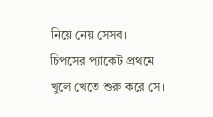নিয়ে নেয় সেসব। চিপসের প্যাকেট প্রথমে খুলে খেতে শুরু করে সে।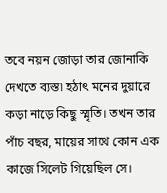তবে নয়ন জোড়া তার জোনাকি দেখতে ব্যস্ত৷ হঠাৎ মনের দুয়ারে কড়া নাড়ে কিছু স্মৃতি। তখন তার পাঁচ বছর, মায়ের সাথে কোন এক কাজে সিলেট গিয়েছিল সে।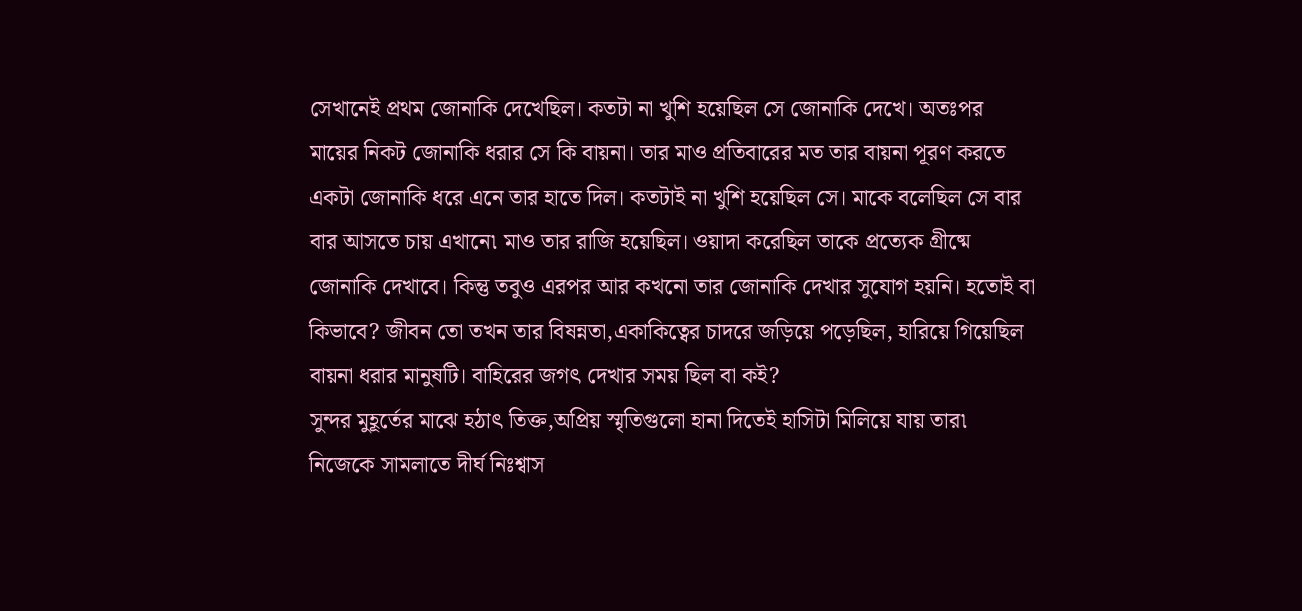সেখানেই প্রথম জোনাকি দেখেছিল। কতটা না খুশি হয়েছিল সে জোনাকি দেখে। অতঃপর মায়ের নিকট জোনাকি ধরার সে কি বায়না। তার মাও প্রতিবারের মত তার বায়না পূরণ করতে একটা জোনাকি ধরে এনে তার হাতে দিল। কতটাই না খুশি হয়েছিল সে। মাকে বলেছিল সে বার বার আসতে চায় এখানে৷ মাও তার রাজি হয়েছিল। ওয়াদা করেছিল তাকে প্রত্যেক গ্রীষ্মে জোনাকি দেখাবে। কিন্তু তবুও এরপর আর কখনো তার জোনাকি দেখার সুযোগ হয়নি। হতোই বা কিভাবে? জীবন তো তখন তার বিষন্নতা,একাকিত্বের চাদরে জড়িয়ে পড়েছিল, হারিয়ে গিয়েছিল বায়না ধরার মানুষটি। বাহিরের জগৎ দেখার সময় ছিল বা কই?
সুন্দর মুহূর্তের মাঝে হঠাৎ তিক্ত,অপ্রিয় স্মৃতিগুলো হানা দিতেই হাসিটা মিলিয়ে যায় তার৷ নিজেকে সামলাতে দীর্ঘ নিঃশ্বাস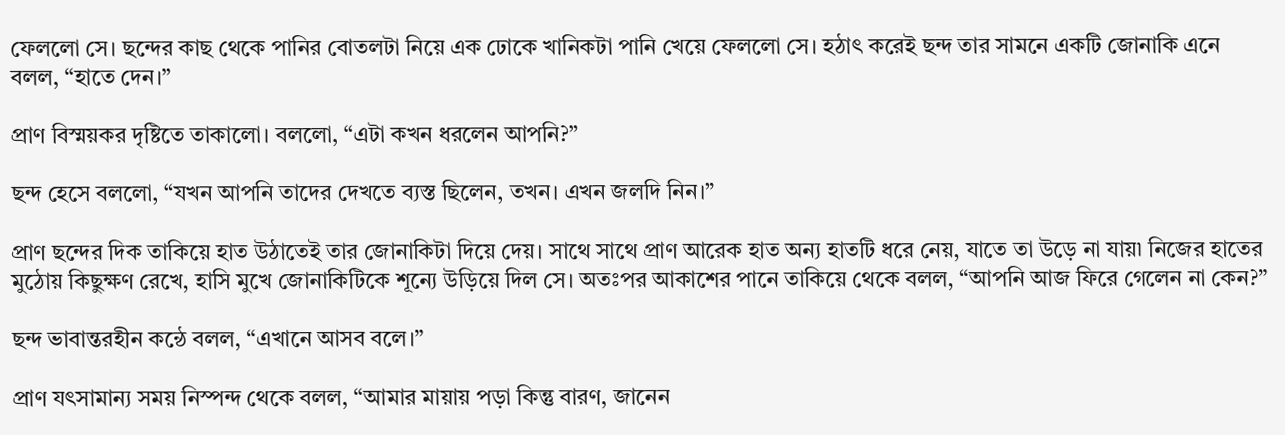ফেললো সে। ছন্দের কাছ থেকে পানির বোতলটা নিয়ে এক ঢোকে খানিকটা পানি খেয়ে ফেললো সে। হঠাৎ করেই ছন্দ তার সামনে একটি জোনাকি এনে বলল, “হাতে দেন।”

প্রাণ বিস্ময়কর দৃষ্টিতে তাকালো। বললো, “এটা কখন ধরলেন আপনি?”

ছন্দ হেসে বললো, “যখন আপনি তাদের দেখতে ব্যস্ত ছিলেন, তখন। এখন জলদি নিন।”

প্রাণ ছন্দের দিক তাকিয়ে হাত উঠাতেই তার জোনাকিটা দিয়ে দেয়। সাথে সাথে প্রাণ আরেক হাত অন্য হাতটি ধরে নেয়, যাতে তা উড়ে না যায়৷ নিজের হাতের মুঠোয় কিছুক্ষণ রেখে, হাসি মুখে জোনাকিটিকে শূন্যে উড়িয়ে দিল সে। অতঃপর আকাশের পানে তাকিয়ে থেকে বলল, “আপনি আজ ফিরে গেলেন না কেন?”

ছন্দ ভাবান্তরহীন কন্ঠে বলল, “এখানে আসব বলে।”

প্রাণ যৎসামান্য সময় নিস্পন্দ থেকে বলল, “আমার মায়ায় পড়া কিন্তু বারণ, জানেন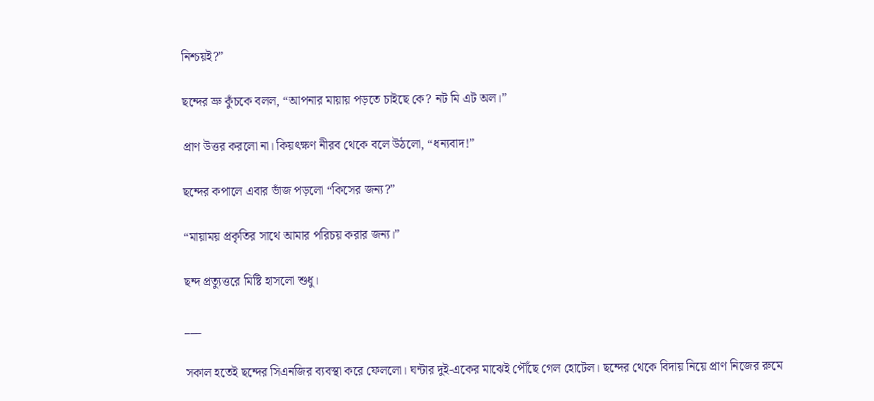নিশ্চয়ই?”

ছন্দের ভ্রু কুঁচকে বলল, “আপনার মায়ায় পড়তে চাইছে কে? নট মি এট অল।”

প্রাণ উত্তর করলো না। কিয়ৎক্ষণ নীরব থেকে বলে উঠলো, “ধন্যবাদ!”

ছন্দের কপালে এবার ভাঁজ পড়লো “কিসের জন্য?”

“মায়াময় প্রকৃতির সাথে আমার পরিচয় করার জন্য।”

ছন্দ প্রত্যুত্তরে মিষ্টি হাসলো শুধু।

___

সকাল হতেই ছন্দের সিএনজির ব্যবস্থা করে ফেললো। ঘন্টার দুই-একের মাঝেই পৌঁছে গেল হোটেল। ছন্দের থেকে বিদায় নিয়ে প্রাণ নিজের রুমে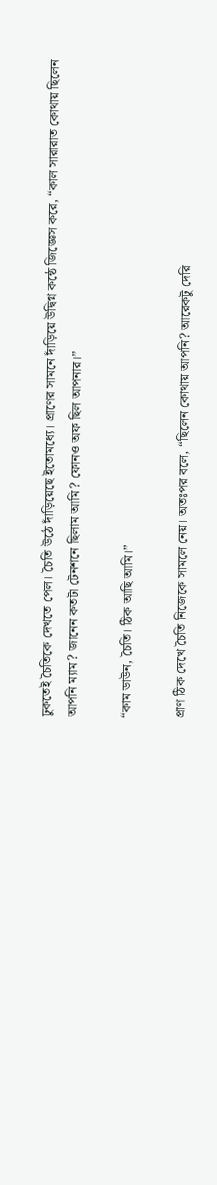ঢুকতেই চৈতিকে দেখতে পেল। চৈতি উঠে দাঁড়িয়েছে ইতোমধ্যে। প্রাণের সামনে দাঁড়িয়ে উদ্বিগ্ন কন্ঠে জিজ্ঞেস করে, “কাল সারারাত কোথায় ছিলেন আপনি ম্যাম? জানেন কতটা টেনশনে ছিলাম আমি? ফোনও অফ ছিল আপনার।”

“কাম ডাউন, চৈতি। ঠিক আছি আমি।”

প্রাণ ঠিক দেখে চৈতি নিজেকে সামলে নেয়। অতঃপর বলে, “ছিলেন কোথায় আপনি? আরেকটু দেরি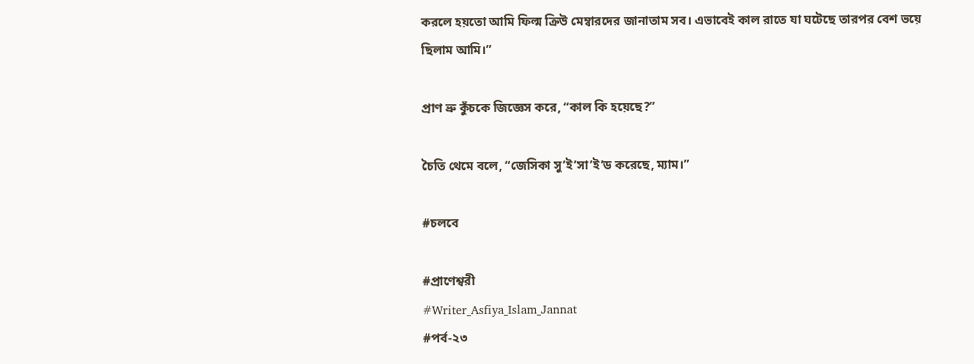করলে হয়তো আমি ফিল্ম ক্রিউ মেম্বারদের জানাতাম সব। এভাবেই কাল রাতে যা ঘটেছে তারপর বেশ ভয়ে ছিলাম আমি।”

প্রাণ ভ্রু কুঁচকে জিজ্ঞেস করে, “কাল কি হয়েছে?”

চৈতি থেমে বলে, “জেসিকা সু’ই’সা’ই’ড করেছে, ম্যাম।”

#চলবে

#প্রাণেশ্বরী
#Writer_Asfiya_Islam_Jannat
#পর্ব-২৩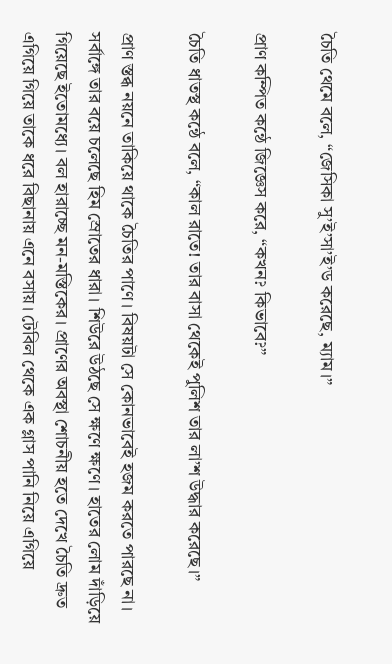চৈতি থেমে বলে, “জেসিকা সু’ই’সা’ই’ড করেছে, ম্যাম।”

প্রাণ কম্পিত কন্ঠে জিজ্ঞেস করে, “কখন? কিভাবে?”

চৈতি ধাতস্থ কন্ঠে বলে, “কাল রাতে! তার বাসা থেকেই পুলিশ তার লা’শ উদ্ধার করেছে।”

প্রাণ স্তব্ধ নয়নে তাকিয়ে থাকে চৈতির পাণে। বিষয়টা সে কোনভাবেই হজম করতে পারছে না। সর্বাঙ্গে তার বয়ে চলেছে হিম স্রোতের ধারা। শিউরে উঠছে সে ক্ষণে ক্ষণে। হাতের লোম দাঁড়িয়ে গিয়েছে ইতোমধ্যে। বল হারাচ্ছে মন-মস্তিকের। প্রাণের অবস্থা শোচনীয় হতে দেখে চৈতি দ্রুত এগিয়ে গিয়ে তাকে ধরে বিছানায় এনে বসায়। টেবিল থেকে এক গ্লাস পানি নিয়ে এগিয়ে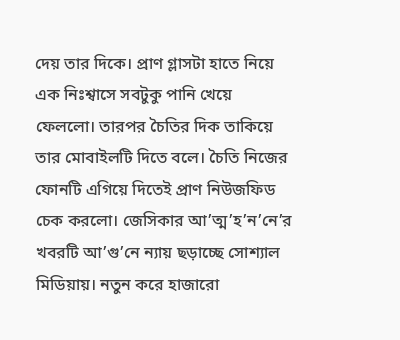দেয় তার দিকে। প্রাণ গ্লাসটা হাতে নিয়ে এক নিঃশ্বাসে সবটুকু পানি খেয়ে ফেললো। তারপর চৈতির দিক তাকিয়ে তার মোবাইলটি দিতে বলে। চৈতি নিজের ফোনটি এগিয়ে দিতেই প্রাণ নিউজফিড চেক করলো। জেসিকার আ’ত্ম’হ’ন’নে’র খবরটি আ’গু’নে ন্যায় ছড়াচ্ছে সোশ্যাল মিডিয়ায়। নতুন করে হাজারো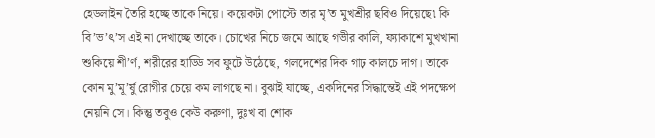হেডলাইন তৈরি হচ্ছে তাকে নিয়ে। কয়েকটা পোস্টে তার মৃ’ত মুখশ্রীর ছবিও দিয়েছে৷ কি বি’ভ’ৎ’স এই না দেখাচ্ছে তাকে। চোখের নিচে জমে আছে গভীর কালি, ফ্যাকাশে মুখখানা শুকিয়ে শী’র্ণ, শরীরের হাড্ডি সব ফুটে উঠেছে, গলদেশের দিক গাঢ় কালচে দাগ। তাকে কোন মু’মূ’র্ষু রোগীর চেয়ে কম লাগছে না। বুঝাই যাচ্ছে, একদিনের সিদ্ধান্তেই এই পদক্ষেপ নেয়নি সে। কিন্তু তবুও কেউ করুণা, দুঃখ বা শোক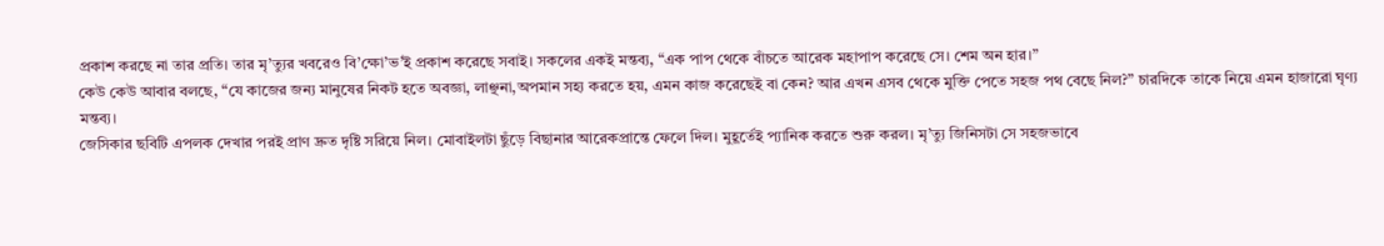প্রকাশ করছে না তার প্রতি। তার মৃ’ত্যুর খবরেও বি’ক্ষো’ভ’ই প্রকাশ করেছে সবাই। সকলের একই মন্তব্য, “এক পাপ থেকে বাঁচতে আরেক মহাপাপ করেছে সে। শেম অন হার।”
কেউ কেউ আবার বলছে, “যে কাজের জন্য মানুষের নিকট হতে অবজ্ঞা, লাঞ্ছনা,অপমান সহ্য করতে হয়, এমন কাজ করেছেই বা কেন? আর এখন এসব থেকে মুক্তি পেতে সহজ পথ বেছে নিল?” চারদিকে তাকে নিয়ে এমন হাজারো ঘৃণ্য মন্তব্য।
জেসিকার ছবিটি এপলক দেখার পরই প্রাণ দ্রুত দৃষ্টি সরিয়ে নিল। মোবাইলটা ছুঁড়ে বিছানার আরেকপ্রান্তে ফেলে দিল। মুহূর্তেই প্যানিক করতে শুরু করল। মৃ’ত্যু জিনিসটা সে সহজভাবে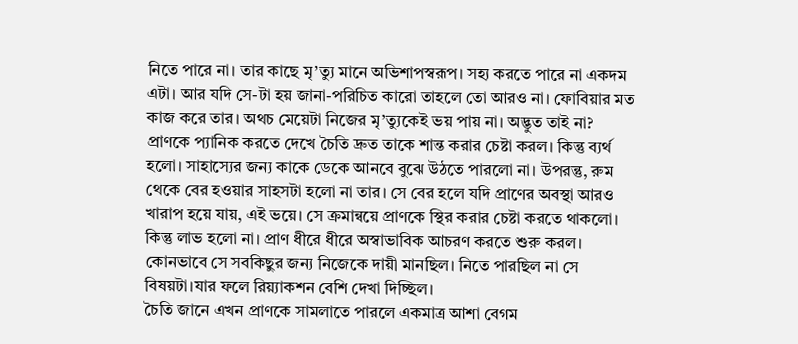নিতে পারে না। তার কাছে মৃ’ত্যু মানে অভিশাপস্বরূপ। সহ্য করতে পারে না একদম এটা। আর যদি সে-টা হয় জানা-পরিচিত কারো তাহলে তো আরও না। ফোবিয়ার মত কাজ করে তার। অথচ মেয়েটা নিজের মৃ’ত্যুকেই ভয় পায় না। অদ্ভুত তাই না?
প্রাণকে প্যানিক করতে দেখে চৈতি দ্রুত তাকে শান্ত করার চেষ্টা করল। কিন্তু ব্যর্থ হলো। সাহাস্যের জন্য কাকে ডেকে আনবে বুঝে উঠতে পারলো না। উপরন্তু, রুম থেকে বের হওয়ার সাহসটা হলো না তার। সে বের হলে যদি প্রাণের অবস্থা আরও খারাপ হয়ে যায়, এই ভয়ে। সে ক্রমান্বয়ে প্রাণকে স্থির করার চেষ্টা করতে থাকলো। কিন্তু লাভ হলো না। প্রাণ ধীরে ধীরে অস্বাভাবিক আচরণ করতে শুরু করল। কোনভাবে সে সবকিছুর জন্য নিজেকে দায়ী মানছিল। নিতে পারছিল না সে বিষয়টা।যার ফলে রিয়্যাকশন বেশি দেখা দিচ্ছিল।
চৈতি জানে এখন প্রাণকে সামলাতে পারলে একমাত্র আশা বেগম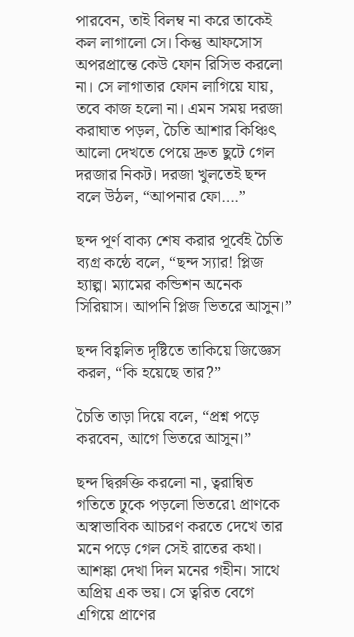পারবেন, তাই বিলম্ব না করে তাকেই কল লাগালো সে। কিন্তু আফসোস অপরপ্রান্তে কেউ ফোন রিসিভ করলো না। সে লাগাতার ফোন লাগিয়ে যায়, তবে কাজ হলো না। এমন সময় দরজা করাঘাত পড়ল, চৈতি আশার কিঞ্চিৎ আলো দেখতে পেয়ে দ্রুত ছুটে গেল দরজার নিকট। দরজা খুলতেই ছন্দ বলে উঠল, “আপনার ফো….”

ছন্দ পূর্ণ বাক্য শেষ করার পূর্বেই চৈতি ব্যগ্র কন্ঠে বলে, “ছন্দ স্যার! প্লিজ হ্যাল্প। ম্যামের কন্ডিশন অনেক সিরিয়াস। আপনি প্লিজ ভিতরে আসুন।”

ছন্দ বিহ্বলিত দৃষ্টিতে তাকিয়ে জিজ্ঞেস করল, “কি হয়েছে তার?”

চৈতি তাড়া দিয়ে বলে, “প্রশ্ন পড়ে করবেন, আগে ভিতরে আসুন।”

ছন্দ দ্বিরুক্তি করলো না, ত্বরান্বিত গতিতে ঢুকে পড়লো ভিতরে৷ প্রাণকে অস্বাভাবিক আচরণ করতে দেখে তার মনে পড়ে গেল সেই রাতের কথা। আশঙ্কা দেখা দিল মনের গহীন। সাথে অপ্রিয় এক ভয়। সে ত্বরিত বেগে এগিয়ে প্রাণের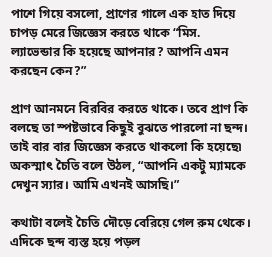পাশে গিয়ে বসলো, প্রাণের গালে এক হাত দিয়ে চাপড় মেরে জিজ্ঞেস করতে থাকে “মিস. ল্যাভেন্ডার কি হয়েছে আপনার? আপনি এমন করছেন কেন?”

প্রাণ আনমনে বিরবির করতে থাকে। তবে প্রাণ কি বলছে তা স্পষ্টভাবে কিছুই বুঝতে পারলো না ছন্দ। তাই বার বার জিজ্ঞেস করতে থাকলো কি হয়েছে৷ অকস্মাৎ চৈতি বলে উঠল, “আপনি একটু ম্যামকে দেখুন স্যার। আমি এখনই আসছি।”

কথাটা বলেই চৈতি দৌড়ে বেরিয়ে গেল রুম থেকে। এদিকে ছন্দ ব্যস্ত হয়ে পড়ল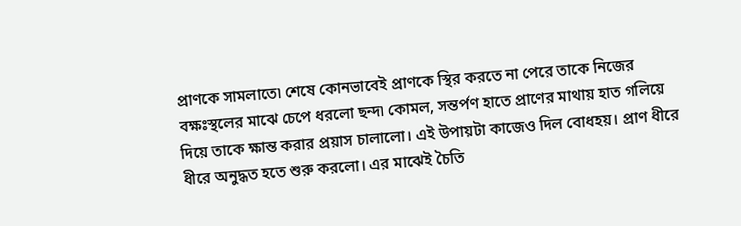প্রাণকে সামলাতে৷ শেষে কোনভাবেই প্রাণকে স্থির করতে না পেরে তাকে নিজের বক্ষঃস্থলের মাঝে চেপে ধরলো ছন্দ৷ কোমল, সন্তর্পণ হাতে প্রাণের মাথায় হাত গলিয়ে দিয়ে তাকে ক্ষান্ত করার প্রয়াস চালালো। এই উপায়টা কাজেও দিল বোধহয়। প্রাণ ধীরে ধীরে অনুদ্ধত হতে শুরু করলো। এর মাঝেই চৈতি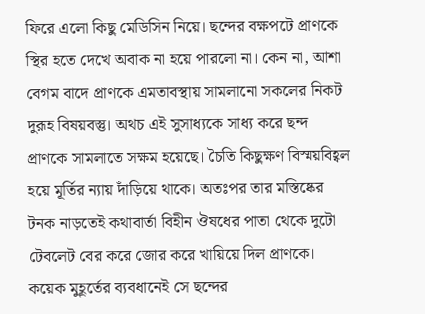ফিরে এলো কিছু মেডিসিন নিয়ে। ছন্দের বক্ষপটে প্রাণকে স্থির হতে দেখে অবাক না হয়ে পারলো না। কেন না, আশা বেগম বাদে প্রাণকে এমতাবস্থায় সামলানো সকলের নিকট দুরূহ বিষয়বস্তু। অথচ এই সুসাধ্যকে সাধ্য করে ছন্দ প্রাণকে সামলাতে সক্ষম হয়েছে। চৈতি কিছুক্ষণ বিস্ময়বিহ্বল হয়ে মূর্তির ন্যায় দাঁড়িয়ে থাকে। অতঃপর তার মস্তিষ্কের টনক নাড়তেই কথাবার্তা বিহীন ঔষধের পাতা থেকে দুটো টেবলেট বের করে জোর করে খায়িয়ে দিল প্রাণকে। কয়েক মুহূর্তের ব্যবধানেই সে ছন্দের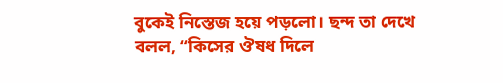বুকেই নিস্তেজ হয়ে পড়লো। ছন্দ তা দেখে বলল, “কিসের ঔষধ দিলে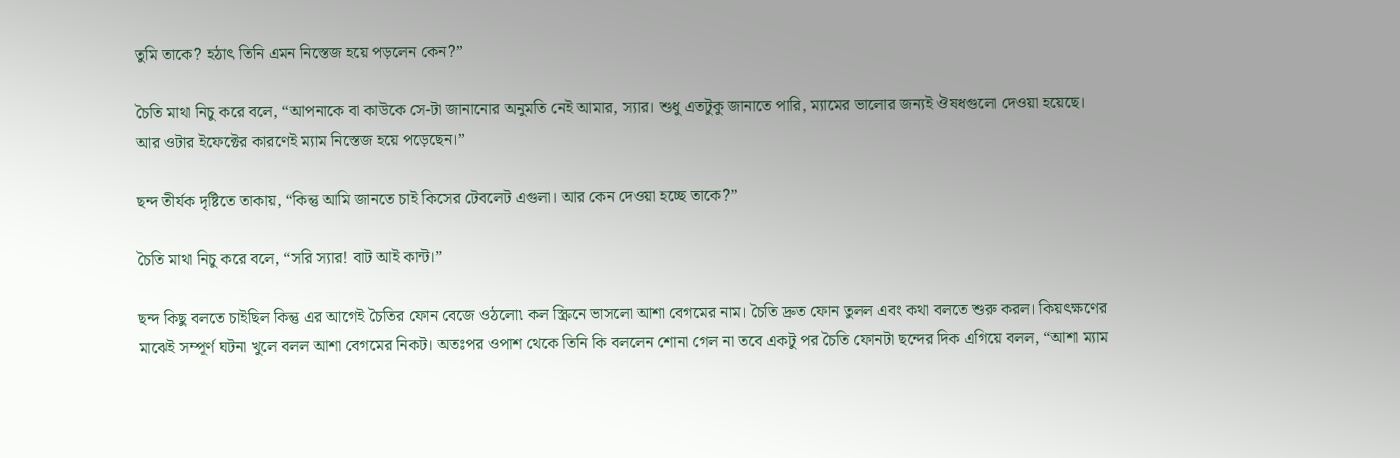তুমি তাকে? হঠাৎ তিনি এমন নিস্তেজ হয়ে পড়লেন কেন?”

চৈতি মাথা নিচু করে বলে, “আপনাকে বা কাউকে সে-টা জানানোর অনুমতি নেই আমার, স্যার। শুধু এতটুকু জানাতে পারি, ম্যামের ভালোর জন্যই ঔষধগুলো দেওয়া হয়েছে। আর ওটার ইফেক্টের কারণেই ম্যাম নিস্তেজ হয়ে পড়েছেন।”

ছন্দ তীর্যক দৃষ্টিতে তাকায়, “কিন্তু আমি জানতে চাই কিসের টেবলেট এগুলা। আর কেন দেওয়া হচ্ছে তাকে?”

চৈতি মাথা নিচু করে বলে, “সরি স্যার! বাট আই কান্ট।”

ছন্দ কিছু বলতে চাইছিল কিন্তু এর আগেই চৈতির ফোন বেজে ওঠলো৷ কল স্ক্রিনে ভাসলো আশা বেগমের নাম। চৈতি দ্রুত ফোন তুলল এবং কথা বলতে শুরু করল। কিয়ৎক্ষণের মাঝেই সম্পূর্ণ ঘটনা খুলে বলল আশা বেগমের নিকট। অতঃপর ওপাশ থেকে তিনি কি বললেন শোনা গেল না তবে একটু পর চৈতি ফোনটা ছন্দের দিক এগিয়ে বলল, “আশা ম্যাম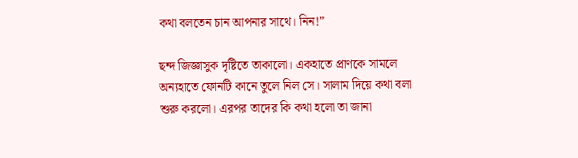কথা বলতেন চান আপনার সাথে। নিন!”

ছন্দ জিজ্ঞাসুক দৃষ্টিতে তাকালো। একহাতে প্রাণকে সামলে অন্যহাতে ফোনটি কানে তুলে নিল সে। সালাম দিয়ে কথা বলা শুরু করলো। এরপর তাদের কি কথা হলো তা জানা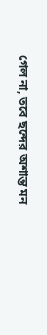গেল না, তবে ছন্দের অশান্ত মন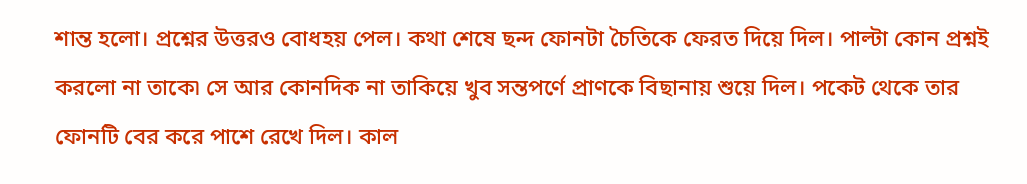শান্ত হলো। প্রশ্নের উত্তরও বোধহয় পেল। কথা শেষে ছন্দ ফোনটা চৈতিকে ফেরত দিয়ে দিল। পাল্টা কোন প্রশ্নই করলো না তাকে৷ সে আর কোনদিক না তাকিয়ে খুব সন্তপর্ণে প্রাণকে বিছানায় শুয়ে দিল। পকেট থেকে তার ফোনটি বের করে পাশে রেখে দিল। কাল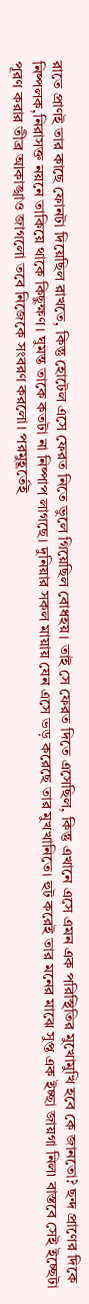রাতে প্রাণই তার কাছে ফোনটা দিয়েছিল রাখতে, কিন্তু হোটেল এসে ফেরত নিতে ভুলে গিয়েছিল বোধহয়। তাই সে ফেরত দিতে এসেছিল, কিন্তু এখানে এসে এমন এক পরিস্থিতির মুখোমুখি হবে কে জানতো? ছন্দ প্রাণের দিকে নিষ্পলক,নিরাসক্ত নয়নে তাকিয়ে থাকে কিছুক্ষণ। ঘুমন্ত তাকে কতটা না নিষ্পাপ লাগছে। দুনিয়ার সকল মায়ায় যেন এসে ভড় করেছে তার মুখখানিতে। হুট করেই তার মনের মাঝে সুপ্ত এক ইচ্ছা জায়গা নিল৷ বাস্তবে সেই ইচ্ছেটা পূরণ করার তীব্র আকাঙ্খাও জাগলো তবে নিজেকে সংবরণ করলো। পরমুহূর্তেই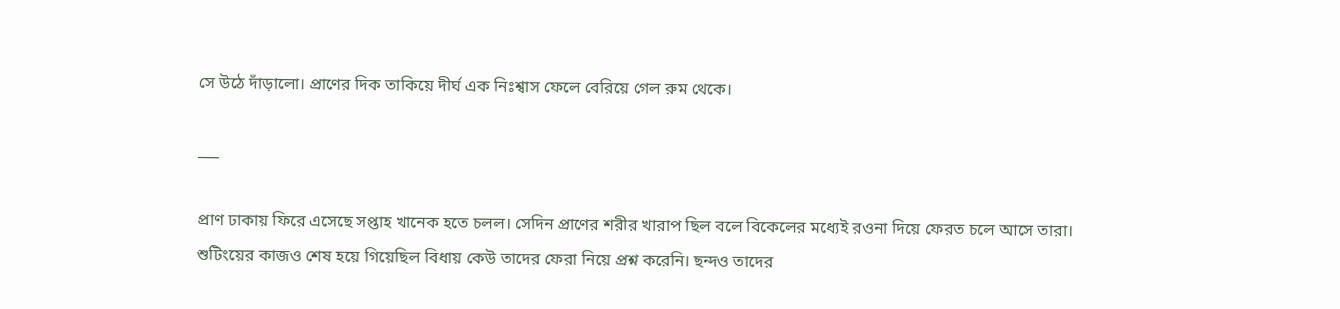সে উঠে দাঁড়ালো। প্রাণের দিক তাকিয়ে দীর্ঘ এক নিঃশ্বাস ফেলে বেরিয়ে গেল রুম থেকে।

___

প্রাণ ঢাকায় ফিরে এসেছে সপ্তাহ খানেক হতে চলল। সেদিন প্রাণের শরীর খারাপ ছিল বলে বিকেলের মধ্যেই রওনা দিয়ে ফেরত চলে আসে তারা। শুটিংয়ের কাজও শেষ হয়ে গিয়েছিল বিধায় কেউ তাদের ফেরা নিয়ে প্রশ্ন করেনি। ছন্দও তাদের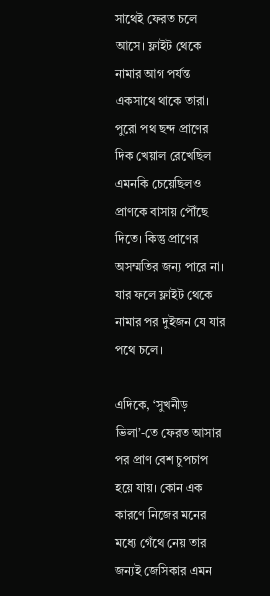সাথেই ফেরত চলে আসে। ফ্লাইট থেকে নামার আগ পর্যন্ত একসাথে থাকে তারা। পুরো পথ ছন্দ প্রাণের দিক খেয়াল রেখেছিল এমনকি চেয়েছিলও প্রাণকে বাসায় পৌঁছে দিতে। কিন্তু প্রাণের অসম্মতির জন্য পারে না। যার ফলে ফ্লাইট থেকে নামার পর দুইজন যে যার পথে চলে।

এদিকে, ‘সুখনীড় ভিলা’-তে ফেরত আসার পর প্রাণ বেশ চুপচাপ হয়ে যায়। কোন এক কারণে নিজের মনের মধ্যে গেঁথে নেয় তার জন্যই জেসিকার এমন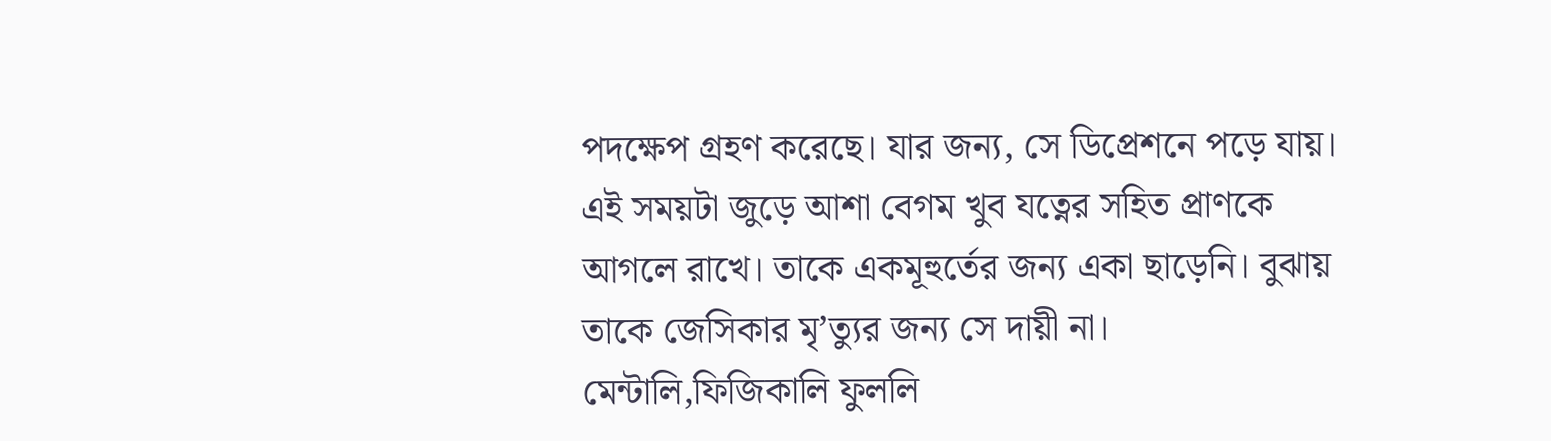পদক্ষেপ গ্রহণ করেছে। যার জন্য, সে ডিপ্রেশনে পড়ে যায়। এই সময়টা জুড়ে আশা বেগম খুব যত্নের সহিত প্রাণকে আগলে রাখে। তাকে একমূহুর্তের জন্য একা ছাড়েনি। বুঝায় তাকে জেসিকার মৃ’ত্যুর জন্য সে দায়ী না। মেন্টালি,ফিজিকালি ফুললি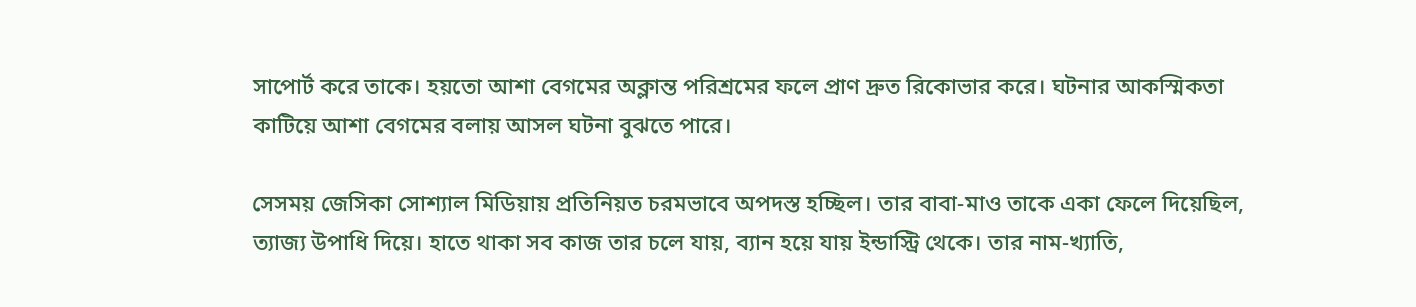সাপোর্ট করে তাকে। হয়তো আশা বেগমের অক্লান্ত পরিশ্রমের ফলে প্রাণ দ্রুত রিকোভার করে। ঘটনার আকস্মিকতা কাটিয়ে আশা বেগমের বলায় আসল ঘটনা বুঝতে পারে।

সেসময় জেসিকা সোশ্যাল মিডিয়ায় প্রতিনিয়ত চরমভাবে অপদস্ত হচ্ছিল। তার বাবা-মাও তাকে একা ফেলে দিয়েছিল, ত্যাজ্য উপাধি দিয়ে। হাতে থাকা সব কাজ তার চলে যায়, ব্যান হয়ে যায় ইন্ডাস্ট্রি থেকে। তার নাম-খ্যাতি,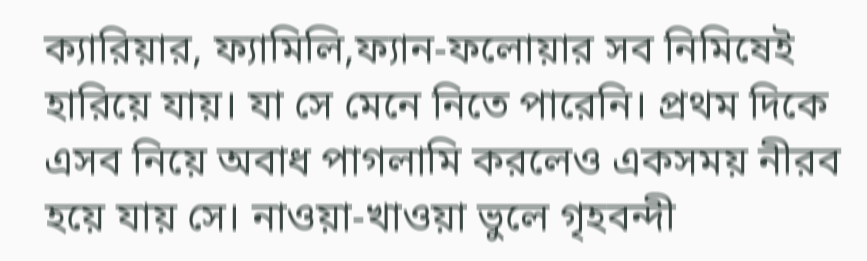ক্যারিয়ার, ফ্যামিলি,ফ্যান-ফলোয়ার সব নিমিষেই হারিয়ে যায়। যা সে মেনে নিতে পারেনি। প্রথম দিকে এসব নিয়ে অবাধ পাগলামি করলেও একসময় নীরব হয়ে যায় সে। নাওয়া-খাওয়া ভুলে গৃহবন্দী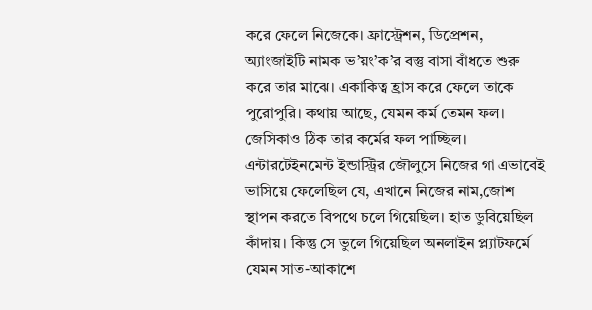করে ফেলে নিজেকে। ফ্রাস্ট্রেশন, ডিপ্রেশন, অ্যাংজাইটি নামক ভ’য়ং’ক’র বস্তু বাসা বাঁধতে শুরু করে তার মাঝে। একাকিত্ব হ্রাস করে ফেলে তাকে পুরোপুরি। কথায় আছে, যেমন কর্ম তেমন ফল। জেসিকাও ঠিক তার কর্মের ফল পাচ্ছিল। এন্টারটেইনমেন্ট ইন্ডাস্ট্রির জৌলুসে নিজের গা এভাবেই ভাসিয়ে ফেলেছিল যে, এখানে নিজের নাম,জোশ স্থাপন করতে বিপথে চলে গিয়েছিল। হাত ডুবিয়েছিল কাঁদায়। কিন্তু সে ভুলে গিয়েছিল অনলাইন প্ল্যাটফর্মে যেমন সাত-আকাশে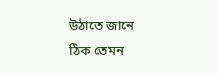উঠাতে জানে ঠিক তেমন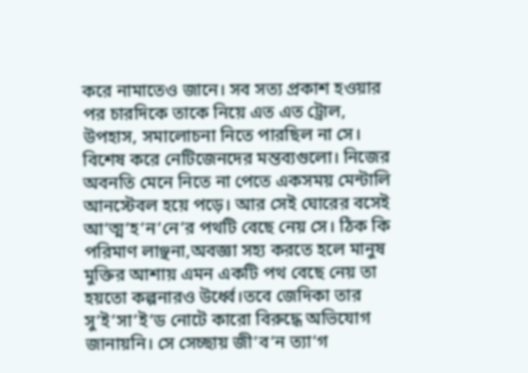করে নামাতেও জানে। সব সত্য প্রকাশ হওয়ার পর চারদিকে তাকে নিয়ে এত এত ট্রোল, উপহাস, সমালোচনা নিতে পারছিল না সে। বিশেষ করে নেটিজেনদের মন্তব্যগুলো। নিজের অবনতি মেনে নিতে না পেতে একসময় মেন্টালি আনস্টেবল হয়ে পড়ে। আর সেই ঘোরের বসেই আ’ত্ম’হ’ন’নে’র পথটি বেছে নেয় সে। ঠিক কি পরিমাণ লাঞ্ছনা,অবজ্ঞা সহ্য করতে হলে মানুষ মুক্তির আশায় এমন একটি পথ বেছে নেয় তা হয়তো কল্পনারও উর্ধ্বে।তবে জেদিকা তার সু’ই’সা’ই’ড নোটে কারো বিরুদ্ধে অভিযোগ জানায়নি। সে সেচ্ছায় জী’ব’ন ত্যা’গ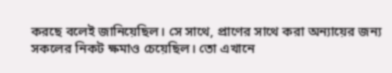করছে বলেই জানিয়েছিল। সে সাথে, প্রাণের সাথে করা অন্যায়ের জন্য সকলের নিকট ক্ষমাও চেয়েছিল। তো এখানে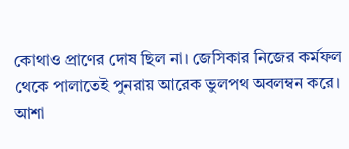কোথাও প্রাণের দোষ ছিল না। জেসিকার নিজের কর্মফল থেকে পালাতেই পুনরায় আরেক ভুলপথ অবলম্বন করে।
আশা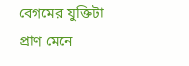বেগমের যুক্তিটা প্রাণ মেনে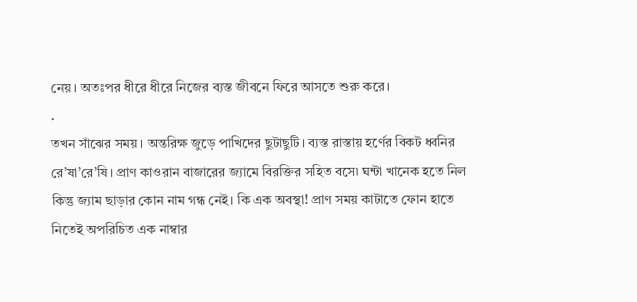নেয়। অতঃপর ধীরে ধীরে নিজের ব্যস্ত জীবনে ফিরে আসতে শুরু করে।
.
তখন সাঁঝের সময়। অন্তরিক্ষ জুড়ে পাখিদের ছুটাছুটি। ব্যস্ত রাস্তায় হর্ণের বিকট ধ্বনির রে’ষা’রে’ষি। প্রাণ কাওরান বাজারের জ্যামে বিরক্তির সহিত বসে৷ ঘন্টা খানেক হতে নিল কিন্তু জ্যাম ছাড়ার কোন নাম গন্ধ নেই। কি এক অবস্থা! প্রাণ সময় কাটাতে ফোন হাতে নিতেই অপরিচিত এক নাম্বার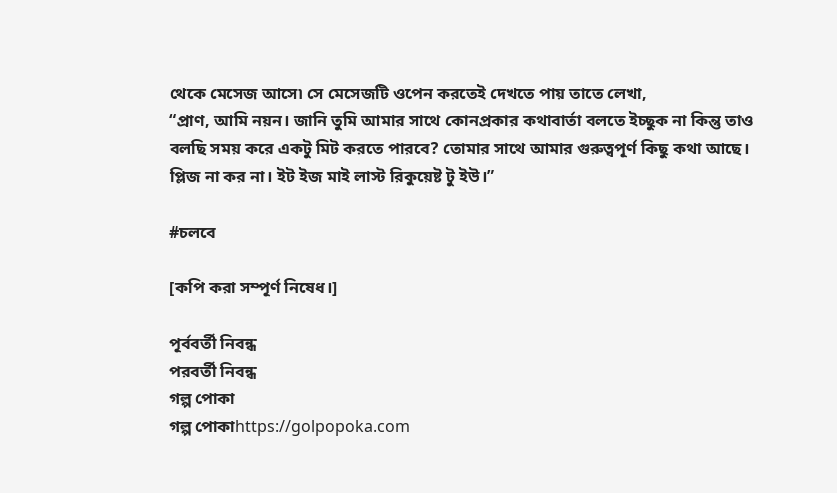থেকে মেসেজ আসে৷ সে মেসেজটি ওপেন করতেই দেখতে পায় তাতে লেখা,
“প্রাণ, আমি নয়ন। জানি তুমি আমার সাথে কোনপ্রকার কথাবার্তা বলতে ইচ্ছুক না কিন্তু তাও বলছি সময় করে একটু মিট করতে পারবে? তোমার সাথে আমার গুরুত্বপূর্ণ কিছু কথা আছে। প্লিজ না কর না। ইট ইজ মাই লাস্ট রিকুয়েষ্ট টু ইউ।”

#চলবে

[কপি করা সম্পূর্ণ নিষেধ।]

পূর্ববর্তী নিবন্ধ
পরবর্তী নিবন্ধ
গল্প পোকা
গল্প পোকাhttps://golpopoka.com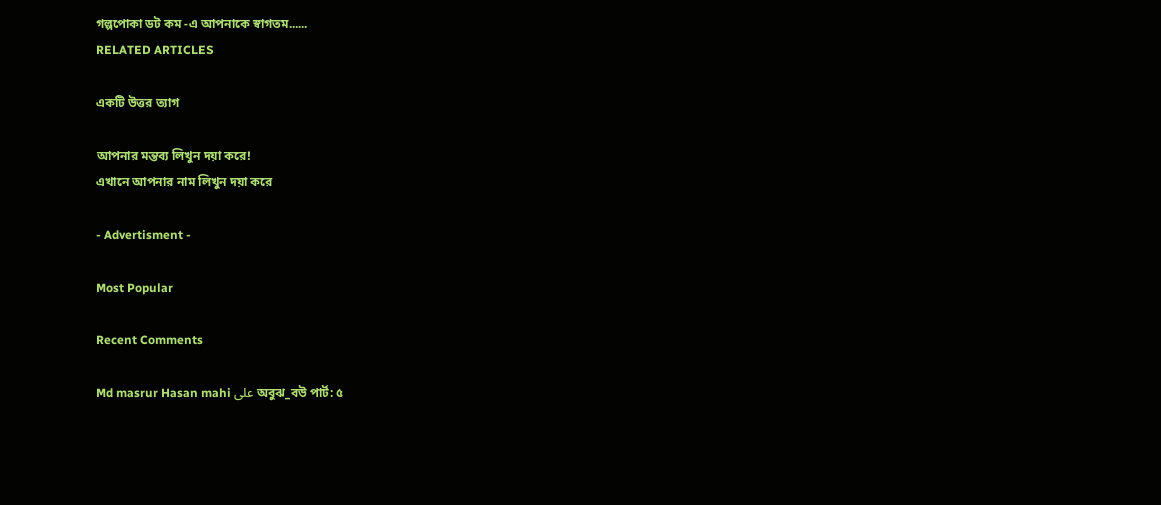গল্পপোকা ডট কম -এ আপনাকে স্বাগতম......
RELATED ARTICLES

একটি উত্তর ত্যাগ

আপনার মন্তব্য লিখুন দয়া করে!
এখানে আপনার নাম লিখুন দয়া করে

- Advertisment -

Most Popular

Recent Comments

Md masrur Hasan mahi على অবুঝ_বউ পার্ট: ৫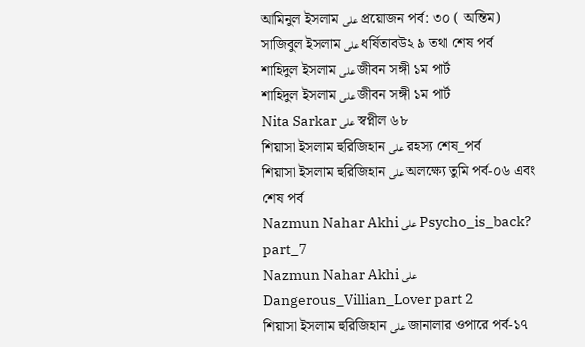আমিনুল ইসলাম على প্রয়োজন পর্ব: ৩০ ( অন্তিম)
সাজিবুল ইসলাম على ধর্ষিতাবউ২ ৯ তথা শেষ পর্ব
শাহিদুল ইসলাম على জীবন সঙ্গী ১ম পার্ট
শাহিদুল ইসলাম على জীবন সঙ্গী ১ম পার্ট
Nita Sarkar على স্বপ্নীল ৬৮
শিয়াসা ইসলাম হুরিজিহান على রহস্য শেষ_পর্ব
শিয়াসা ইসলাম হুরিজিহান على অলক্ষ্যে তুমি পর্ব-০৬ এবং শেষ পর্ব
Nazmun Nahar Akhi على Psycho_is_back? part_7
Nazmun Nahar Akhi على Dangerous_Villian_Lover part 2
শিয়াসা ইসলাম হুরিজিহান على জানালার ওপারে পর্ব-১৭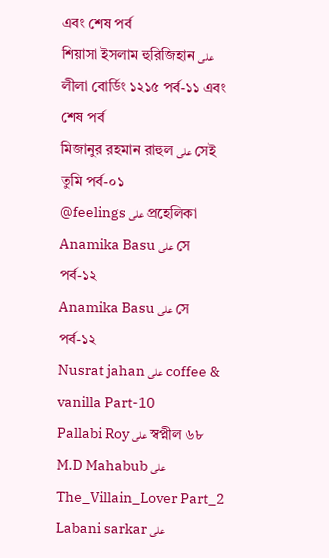এবং শেষ পর্ব
শিয়াসা ইসলাম হুরিজিহান على লীলা বোর্ডিং ১২১৫ পর্ব-১১ এবং শেষ পর্ব
মিজানুর রহমান রাহুল على সেই তুমি পর্ব-০১
@feelings على প্রহেলিকা
Anamika Basu على সে পর্ব-১২
Anamika Basu على সে পর্ব-১২
Nusrat jahan على coffee & vanilla Part-10
Pallabi Roy على স্বপ্নীল ৬৮
M.D Mahabub على The_Villain_Lover Part_2
Labani sarkar على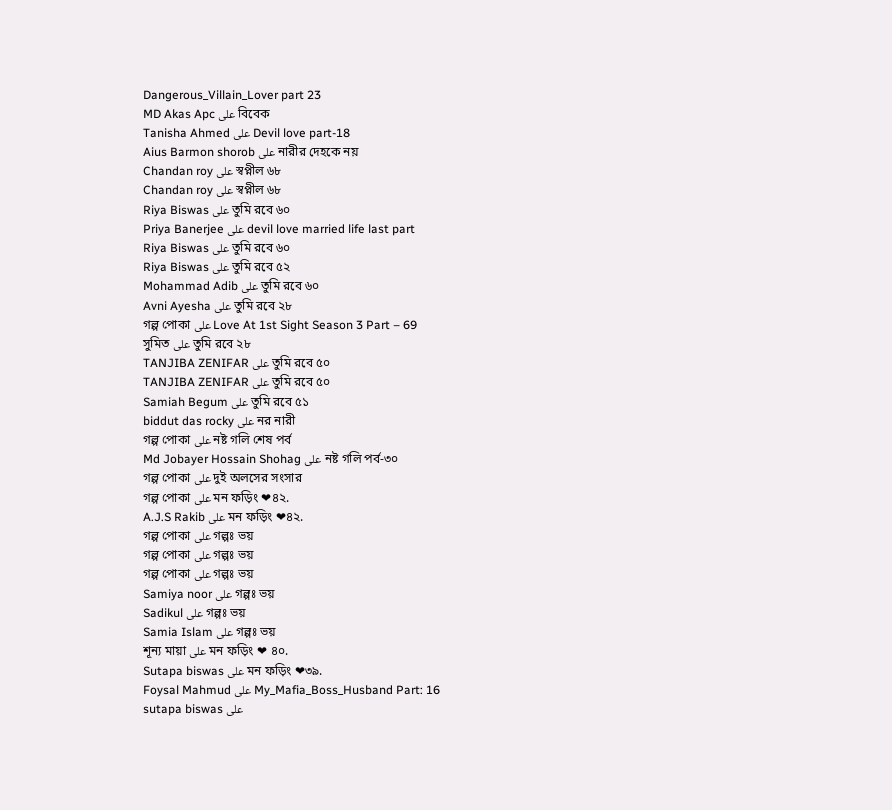Dangerous_Villain_Lover part 23
MD Akas Apc على বিবেক
Tanisha Ahmed على Devil love part-18
Aius Barmon shorob على নারীর দেহকে নয়
Chandan roy على স্বপ্নীল ৬৮
Chandan roy على স্বপ্নীল ৬৮
Riya Biswas على তুমি রবে ৬০
Priya Banerjee على devil love married life last part
Riya Biswas على তুমি রবে ৬০
Riya Biswas على তুমি রবে ৫২
Mohammad Adib على তুমি রবে ৬০
Avni Ayesha على তুমি রবে ২৮
গল্প পোকা على Love At 1st Sight Season 3 Part – 69
সুমিত على তুমি রবে ২৮
TANJIBA ZENIFAR على তুমি রবে ৫০
TANJIBA ZENIFAR على তুমি রবে ৫০
Samiah Begum على তুমি রবে ৫১
biddut das rocky على নর নারী
গল্প পোকা على নষ্ট গলি শেষ পর্ব
Md Jobayer Hossain Shohag على নষ্ট গলি পর্ব-৩০
গল্প পোকা على দুই অলসের সংসার
গল্প পোকা على মন ফড়িং ❤৪২.
A.J.S Rakib على মন ফড়িং ❤৪২.
গল্প পোকা على গল্পঃ ভয়
গল্প পোকা على গল্পঃ ভয়
গল্প পোকা على গল্পঃ ভয়
Samiya noor على গল্পঃ ভয়
Sadikul على গল্পঃ ভয়
Samia Islam على গল্পঃ ভয়
শূন্য মায়া على মন ফড়িং ❤ ৪০.
Sutapa biswas على মন ফড়িং ❤৩৯.
Foysal Mahmud على My_Mafia_Boss_Husband Part: 16
sutapa biswas على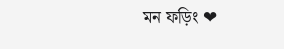মন ফড়িং ❤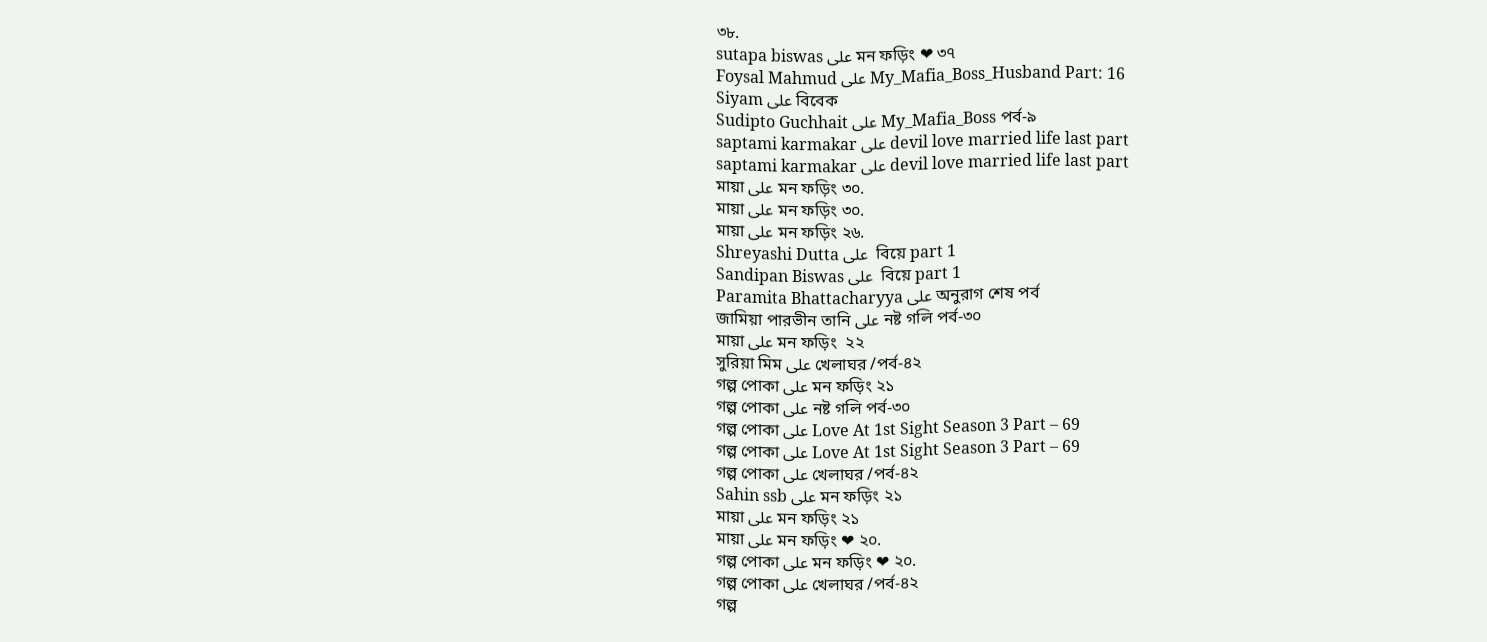৩৮.
sutapa biswas على মন ফড়িং ❤ ৩৭
Foysal Mahmud على My_Mafia_Boss_Husband Part: 16
Siyam على বিবেক
Sudipto Guchhait على My_Mafia_Boss পর্ব-৯
saptami karmakar على devil love married life last part
saptami karmakar على devil love married life last part
মায়া على মন ফড়িং ৩০.
মায়া على মন ফড়িং ৩০.
মায়া على মন ফড়িং ২৬.
Shreyashi Dutta على  বিয়ে part 1
Sandipan Biswas على  বিয়ে part 1
Paramita Bhattacharyya على অনুরাগ শেষ পর্ব
জামিয়া পারভীন তানি على নষ্ট গলি পর্ব-৩০
মায়া على মন ফড়িং  ২২
সুরিয়া মিম على খেলাঘর /পর্ব-৪২
গল্প পোকা على মন ফড়িং ২১
গল্প পোকা على নষ্ট গলি পর্ব-৩০
গল্প পোকা على Love At 1st Sight Season 3 Part – 69
গল্প পোকা على Love At 1st Sight Season 3 Part – 69
গল্প পোকা على খেলাঘর /পর্ব-৪২
Sahin ssb على মন ফড়িং ২১
মায়া على মন ফড়িং ২১
মায়া على মন ফড়িং ❤ ২০.
গল্প পোকা على মন ফড়িং ❤ ২০.
গল্প পোকা على খেলাঘর /পর্ব-৪২
গল্প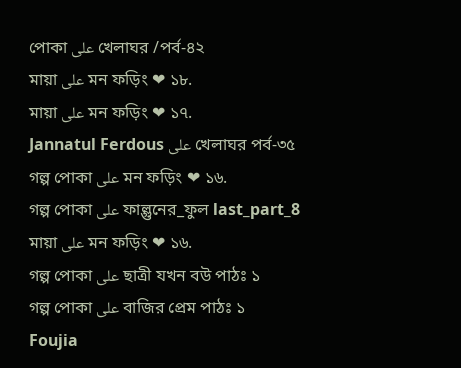পোকা على খেলাঘর /পর্ব-৪২
মায়া على মন ফড়িং ❤ ১৮.
মায়া على মন ফড়িং ❤ ১৭.
Jannatul Ferdous على খেলাঘর পর্ব-৩৫
গল্প পোকা على মন ফড়িং ❤ ১৬.
গল্প পোকা على ফাল্গুনের_ফুল last_part_8
মায়া على মন ফড়িং ❤ ১৬.
গল্প পোকা على ছাত্রী যখন বউ পাঠঃ ১
গল্প পোকা على বাজির প্রেম পাঠঃ ১
Foujia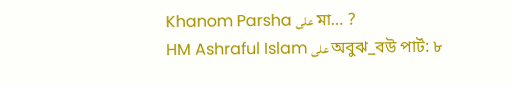Khanom Parsha على মা… ?
HM Ashraful Islam على অবুঝ_বউ পার্ট: ৮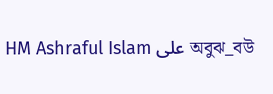HM Ashraful Islam على অবুঝ_বউ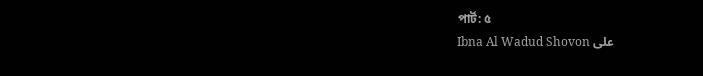পার্ট: ৫
Ibna Al Wadud Shovon على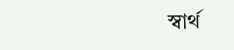স্বার্থ